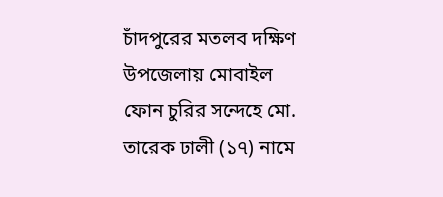চাঁদপুরের মতলব দক্ষিণ উপজেলায় মোবাইল ফোন চুরির সন্দেহে মো. তারেক ঢালী (১৭) নামে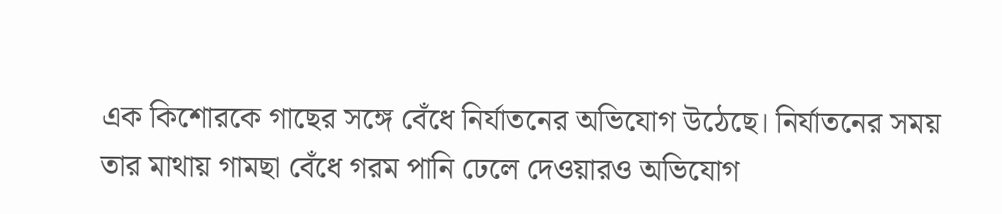এক কিশোরকে গাছের সঙ্গে বেঁধে নির্যাতনের অভিযোগ উঠেছে। নির্যাতনের সময় তার মাথায় গামছা বেঁধে গরম পানি ঢেলে দেওয়ারও অভিযোগ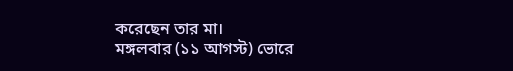করেছেন তার মা।
মঙ্গলবার (১১ আগস্ট) ভোরে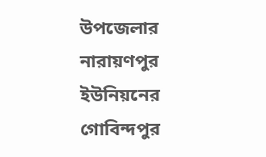উপজেলার নারায়ণপুর ইউনিয়নের গোবিন্দপুর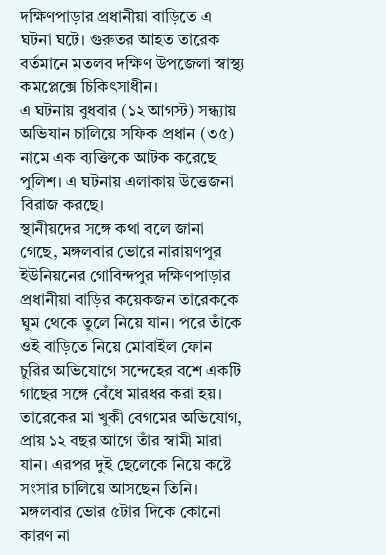দক্ষিণপাড়ার প্রধানীয়া বাড়িতে এ ঘটনা ঘটে। গুরুতর আহত তারেক বর্তমানে মতলব দক্ষিণ উপজেলা স্বাস্থ্য কমপ্লেক্সে চিকিৎসাধীন।
এ ঘটনায় বুধবার (১২ আগস্ট) সন্ধ্যায় অভিযান চালিয়ে সফিক প্রধান (৩৫) নামে এক ব্যক্তিকে আটক করেছে পুলিশ। এ ঘটনায় এলাকায় উত্তেজনা বিরাজ করছে।
স্থানীয়দের সঙ্গে কথা বলে জানা গেছে, মঙ্গলবার ভোরে নারায়ণপুর ইউনিয়নের গোবিন্দপুর দক্ষিণপাড়ার প্রধানীয়া বাড়ির কয়েকজন তারেককে ঘুম থেকে তুলে নিয়ে যান। পরে তাঁকে ওই বাড়িতে নিয়ে মোবাইল ফোন চুরির অভিযোগে সন্দেহের বশে একটি গাছের সঙ্গে বেঁধে মারধর করা হয়।
তারেকের মা খুকী বেগমের অভিযোগ, প্রায় ১২ বছর আগে তাঁর স্বামী মারা যান। এরপর দুই ছেলেকে নিয়ে কষ্টে সংসার চালিয়ে আসছেন তিনি। মঙ্গলবার ভোর ৫টার দিকে কোনো কারণ না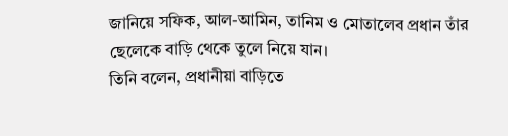জানিয়ে সফিক, আল-আমিন, তানিম ও মোতালেব প্রধান তাঁর ছেলেকে বাড়ি থেকে তুলে নিয়ে যান।
তিনি বলেন, প্রধানীয়া বাড়িতে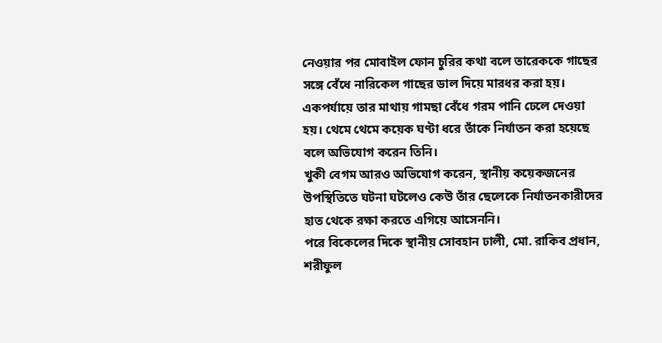নেওয়ার পর মোবাইল ফোন চুরির কথা বলে তারেককে গাছের সঙ্গে বেঁধে নারিকেল গাছের ডাল দিয়ে মারধর করা হয়। একপর্যায়ে তার মাথায় গামছা বেঁধে গরম পানি ঢেলে দেওয়া হয়। থেমে থেমে কয়েক ঘণ্টা ধরে তাঁকে নির্যাতন করা হয়েছে বলে অভিযোগ করেন তিনি।
খুকী বেগম আরও অভিযোগ করেন, স্থানীয় কয়েকজনের উপস্থিতিতে ঘটনা ঘটলেও কেউ তাঁর ছেলেকে নির্যাতনকারীদের হাত থেকে রক্ষা করতে এগিয়ে আসেননি।
পরে বিকেলের দিকে স্থানীয় সোবহান ঢালী, মো. রাকিব প্রধান, শরীফুল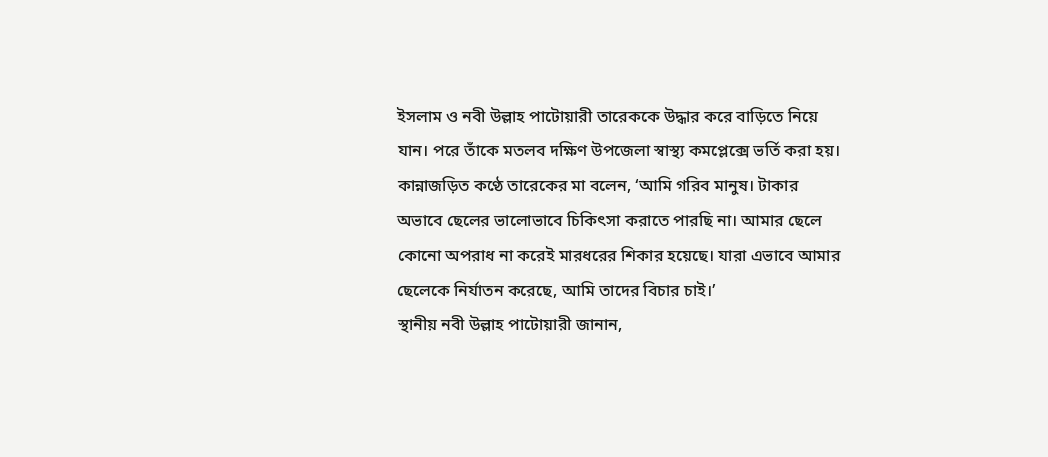ইসলাম ও নবী উল্লাহ পাটোয়ারী তারেককে উদ্ধার করে বাড়িতে নিয়ে যান। পরে তাঁকে মতলব দক্ষিণ উপজেলা স্বাস্থ্য কমপ্লেক্সে ভর্তি করা হয়।
কান্নাজড়িত কণ্ঠে তারেকের মা বলেন, ‘আমি গরিব মানুষ। টাকার অভাবে ছেলের ভালোভাবে চিকিৎসা করাতে পারছি না। আমার ছেলে কোনো অপরাধ না করেই মারধরের শিকার হয়েছে। যারা এভাবে আমার ছেলেকে নির্যাতন করেছে, আমি তাদের বিচার চাই।’
স্থানীয় নবী উল্লাহ পাটোয়ারী জানান,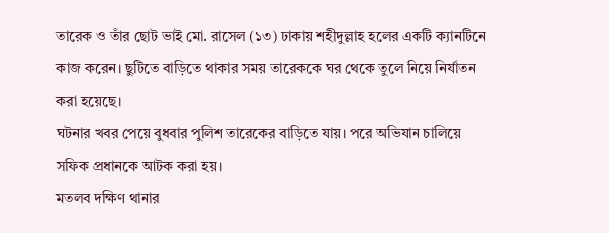তারেক ও তাঁর ছোট ভাই মো. রাসেল (১৩) ঢাকায় শহীদুল্লাহ হলের একটি ক্যানটিনে কাজ করেন। ছুটিতে বাড়িতে থাকার সময় তারেককে ঘর থেকে তুলে নিয়ে নির্যাতন করা হয়েছে।
ঘটনার খবর পেয়ে বুধবার পুলিশ তারেকের বাড়িতে যায়। পরে অভিযান চালিয়ে সফিক প্রধানকে আটক করা হয়।
মতলব দক্ষিণ থানার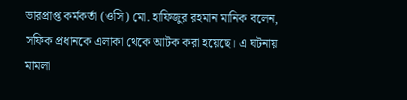ভারপ্রাপ্ত কর্মকর্তা (ওসি) মো. হাফিজুর রহমান মানিক বলেন, সফিক প্রধানকে এলাকা থেকে আটক করা হয়েছে। এ ঘটনায় মামলা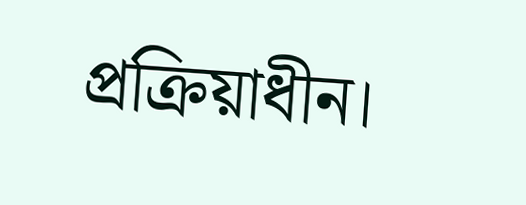প্রক্রিয়াধীন।